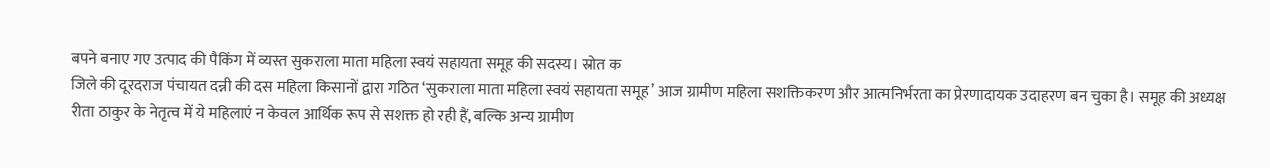बपने बनाए गए उत्पाद की पैकिंग में व्यस्त सुकराला माता महिला स्वयं सहायता समूह की सदस्य। स्रोत क
जिले की दूरदराज पंचायत दन्नी की दस महिला किसानों द्वारा गठित ‘सुकराला माता महिला स्वयं सहायता समूह’ आज ग्रामीण महिला सशक्तिकरण और आत्मनिर्भरता का प्रेरणादायक उदाहरण बन चुका है। समूह की अध्यक्ष रीता ठाकुर के नेतृत्व में ये महिलाएं न केवल आर्थिक रूप से सशक्त हो रही हैं, बल्कि अन्य ग्रामीण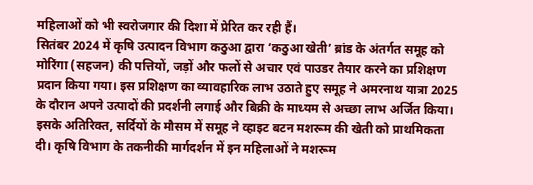महिलाओं को भी स्वरोजगार की दिशा में प्रेरित कर रही हैं।
सितंबर 2024 में कृषि उत्पादन विभाग कठुआ द्वारा ‘कठुआ खेती’ ब्रांड के अंतर्गत समूह को मोरिंगा (सहजन) की पत्तियों, जड़ों और फलों से अचार एवं पाउडर तैयार करने का प्रशिक्षण प्रदान किया गया। इस प्रशिक्षण का व्यावहारिक लाभ उठाते हुए समूह ने अमरनाथ यात्रा 2025 के दौरान अपने उत्पादों की प्रदर्शनी लगाई और बिक्री के माध्यम से अच्छा लाभ अर्जित किया।
इसके अतिरिक्त, सर्दियों के मौसम में समूह ने व्हाइट बटन मशरूम की खेती को प्राथमिकता दी। कृषि विभाग के तकनीकी मार्गदर्शन में इन महिलाओं ने मशरूम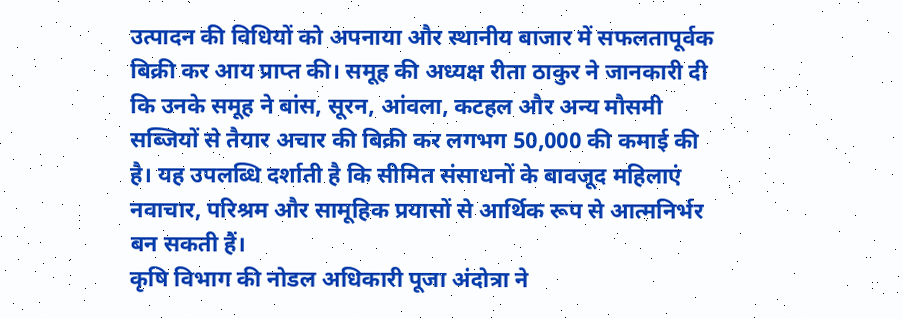उत्पादन की विधियों को अपनाया और स्थानीय बाजार में सफलतापूर्वक बिक्री कर आय प्राप्त की। समूह की अध्यक्ष रीता ठाकुर ने जानकारी दी कि उनके समूह ने बांस, सूरन, आंवला, कटहल और अन्य मौसमी सब्जियों से तैयार अचार की बिक्री कर लगभग 50,000 की कमाई की है। यह उपलब्धि दर्शाती है कि सीमित संसाधनों के बावजूद महिलाएं नवाचार, परिश्रम और सामूहिक प्रयासों से आर्थिक रूप से आत्मनिर्भर बन सकती हैं।
कृषि विभाग की नोडल अधिकारी पूजा अंदोत्रा ने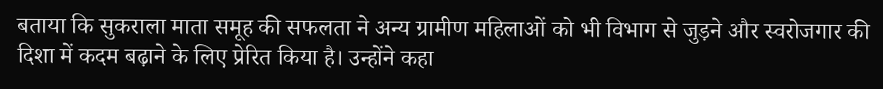बताया कि सुकराला माता समूह की सफलता ने अन्य ग्रामीण महिलाओं को भी विभाग से जुड़ने और स्वरोजगार की दिशा में कदम बढ़ाने के लिए प्रेरित किया है। उन्होंने कहा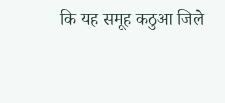कि यह समूह कठुआ जिले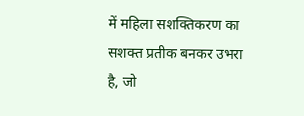में महिला सशक्तिकरण का सशक्त प्रतीक बनकर उभरा है, जो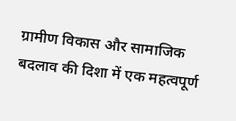ग्रामीण विकास और सामाजिक बदलाव की दिशा में एक महत्वपूर्ण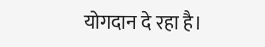योगदान दे रहा है।